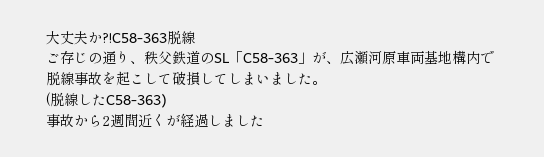大丈夫か?!C58-363脱線
ご存じの通り、秩父鉄道のSL「C58-363」が、広瀬河原車両基地構内で脱線事故を起こして破損してしまいました。
(脱線したC58-363)
事故から2週間近くが経過しました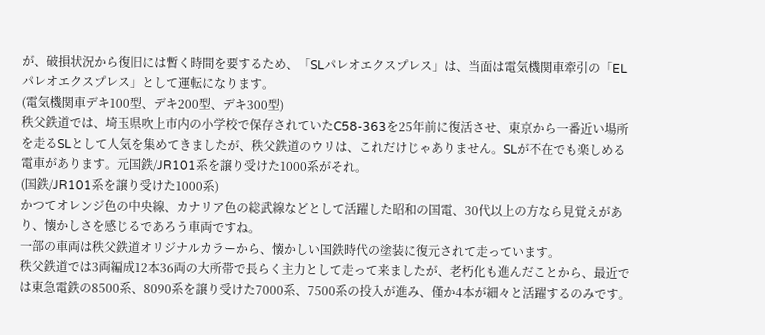が、破損状況から復旧には暫く時間を要するため、「SLパレオエクスプレス」は、当面は電気機関車牽引の「ELパレオエクスプレス」として運転になります。
(電気機関車デキ100型、デキ200型、デキ300型)
秩父鉄道では、埼玉県吹上市内の小学校で保存されていたC58-363を25年前に復活させ、東京から一番近い場所を走るSLとして人気を集めてきましたが、秩父鉄道のウリは、これだけじゃありません。SLが不在でも楽しめる電車があります。元国鉄/JR101系を譲り受けた1000系がそれ。
(国鉄/JR101系を譲り受けた1000系)
かつてオレンジ色の中央線、カナリア色の総武線などとして活躍した昭和の国電、30代以上の方なら見覚えがあり、懐かしさを感じるであろう車両ですね。
一部の車両は秩父鉄道オリジナルカラーから、懐かしい国鉄時代の塗装に復元されて走っています。
秩父鉄道では3両編成12本36両の大所帯で長らく主力として走って来ましたが、老朽化も進んだことから、最近では東急電鉄の8500系、8090系を譲り受けた7000系、7500系の投入が進み、僅か4本が細々と活躍するのみです。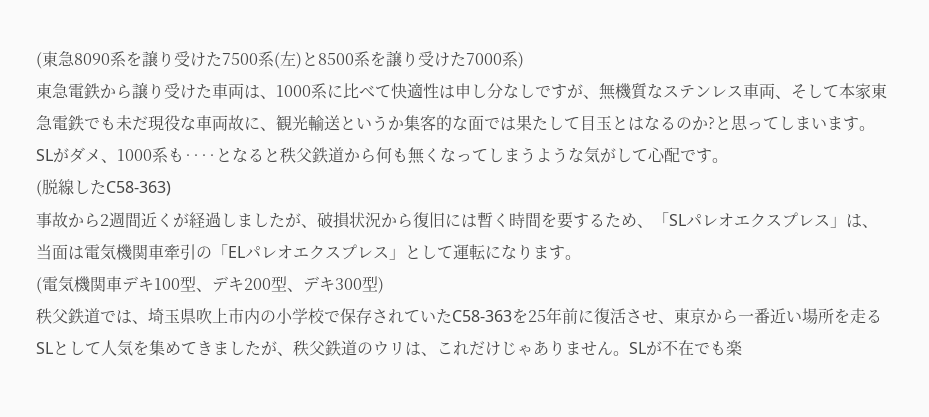(東急8090系を譲り受けた7500系(左)と8500系を譲り受けた7000系)
東急電鉄から譲り受けた車両は、1000系に比べて快適性は申し分なしですが、無機質なステンレス車両、そして本家東急電鉄でも未だ現役な車両故に、観光輸送というか集客的な面では果たして目玉とはなるのか?と思ってしまいます。
SLがダメ、1000系も‥‥となると秩父鉄道から何も無くなってしまうような気がして心配です。
(脱線したC58-363)
事故から2週間近くが経過しましたが、破損状況から復旧には暫く時間を要するため、「SLパレオエクスプレス」は、当面は電気機関車牽引の「ELパレオエクスプレス」として運転になります。
(電気機関車デキ100型、デキ200型、デキ300型)
秩父鉄道では、埼玉県吹上市内の小学校で保存されていたC58-363を25年前に復活させ、東京から一番近い場所を走るSLとして人気を集めてきましたが、秩父鉄道のウリは、これだけじゃありません。SLが不在でも楽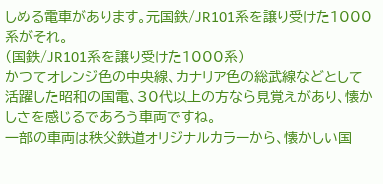しめる電車があります。元国鉄/JR101系を譲り受けた1000系がそれ。
(国鉄/JR101系を譲り受けた1000系)
かつてオレンジ色の中央線、カナリア色の総武線などとして活躍した昭和の国電、30代以上の方なら見覚えがあり、懐かしさを感じるであろう車両ですね。
一部の車両は秩父鉄道オリジナルカラーから、懐かしい国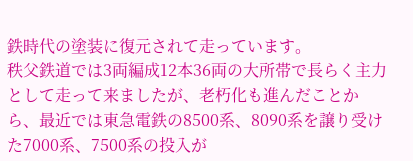鉄時代の塗装に復元されて走っています。
秩父鉄道では3両編成12本36両の大所帯で長らく主力として走って来ましたが、老朽化も進んだことから、最近では東急電鉄の8500系、8090系を譲り受けた7000系、7500系の投入が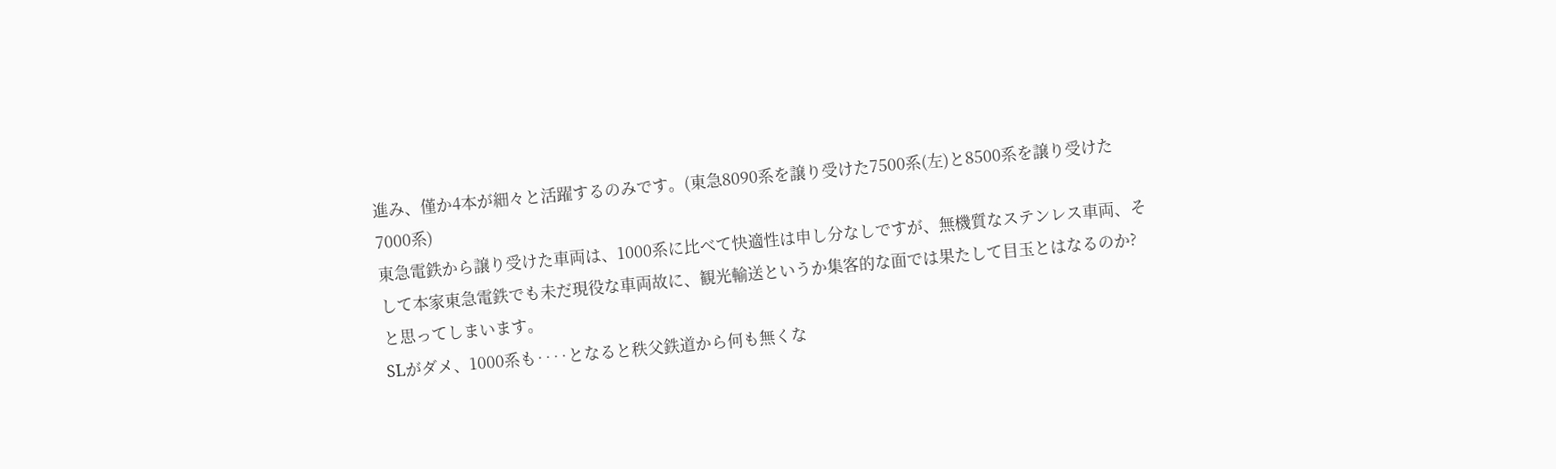進み、僅か4本が細々と活躍するのみです。(東急8090系を譲り受けた7500系(左)と8500系を譲り受けた7000系)
東急電鉄から譲り受けた車両は、1000系に比べて快適性は申し分なしですが、無機質なステンレス車両、そして本家東急電鉄でも未だ現役な車両故に、観光輸送というか集客的な面では果たして目玉とはなるのか?と思ってしまいます。
SLがダメ、1000系も‥‥となると秩父鉄道から何も無くな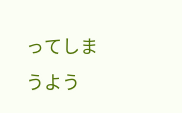ってしまうよう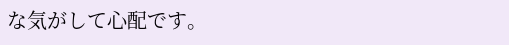な気がして心配です。